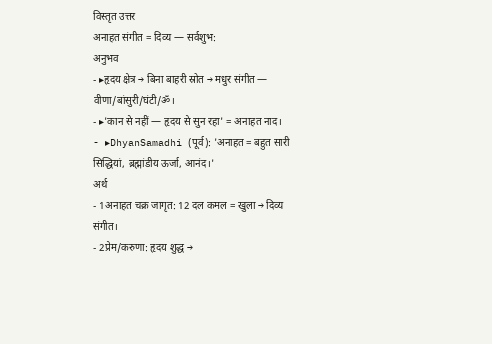विस्तृत उत्तर
अनाहत संगीत = दिव्य — सर्वशुभ:
अनुभव
- ▸हृदय क्षेत्र → बिना बाहरी स्रोत → मधुर संगीत — वीणा/बांसुरी/घंटी/ॐ।
- ▸'कान से नहीं — हृदय से सुन रहा' = अनाहत नाद।
- ▸DhyanSamadhi (पूर्व): 'अनाहत = बहुत सारी सिद्धियां, ब्रह्मांडीय ऊर्जा, आनंद।'
अर्थ
- 1अनाहत चक्र जागृत: 12 दल कमल = खुला → दिव्य संगीत।
- 2प्रेम/करुणा: हृदय शुद्ध →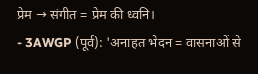प्रेम → संगीत = प्रेम की ध्वनि।
- 3AWGP (पूर्व): 'अनाहत भेदन = वासनाओं से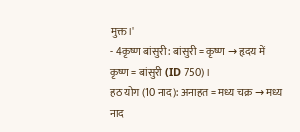मुक्त।'
- 4कृष्ण बांसुरी: बांसुरी = कृष्ण → हृदय में कृष्ण = बांसुरी (ID 750)।
हठ योग (10 नाद): अनाहत = मध्य चक्र → मध्य नाद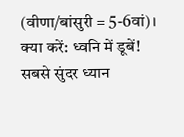(वीणा/बांसुरी = 5-6वां)।
क्या करें: ध्वनि में डूबें! सबसे सुंदर ध्यान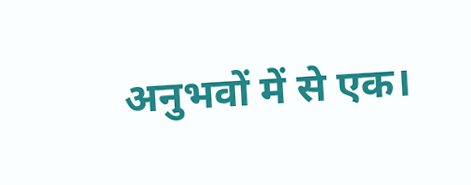अनुभवों में से एक।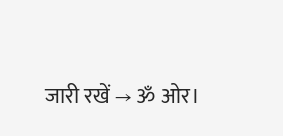जारी रखें → ॐ ओर।